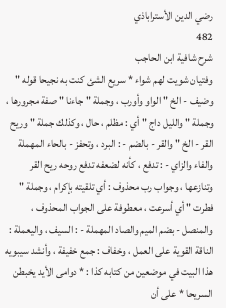رضي الدين الأستراباذي
482
شرح شافية ابن الحاجب
وفتيان شويت لهم شواء * سريع الشئ كنت به نجيحا قوله " وضيف - الخ " الواو وأورب ، وجملة " جاءنا " صفة مجرورها ، وجملة " والليل داج " أي : مظلم ، حال ، وكذلك جملة " وريح القر - الخ " والقر - بالضم - : البرد ، وتحفز - بالحاء المهملة والفاء والزاي - : تدفع ، كأنه لضعفه تدفع روحه ريح القر وتنازعها ، وجواب رب محذوف : أي تلقيته بإكرام ، وجملة " فطرت " أي أسرعت ، معطوفة على الجواب المحذوف ، والمنصل - بضم الميم والصاد المهملة - : السيف ، واليعملة : الناقة القوية على العمل ، وخفاف : جمع خفيفة ، وأنشد سيبويه هذا البيت في موضعين من كتابه كذا : * دوامى الأيد يخبطن السريحا * على أن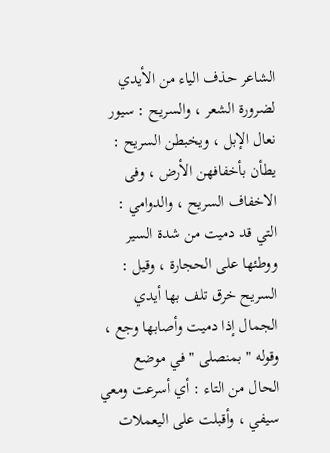الشاعر حذف الياء من الأيدي لضرورة الشعر ، والسريح : سيور نعال الإبل ، ويخبطن السريح : يطأن بأخفافهن الأرض ، وفى الاخفاف السريح ، والدوامي : التي قد دميت من شدة السير ووطئها على الحجارة ، وقيل : السريح خرق تلف بها أيدي الجمال إذا دميت وأصابها وجع ، وقوله " بمنصلى " في موضع الحال من التاء : أي أسرعت ومعي سيفي ، وأقبلت على اليعملات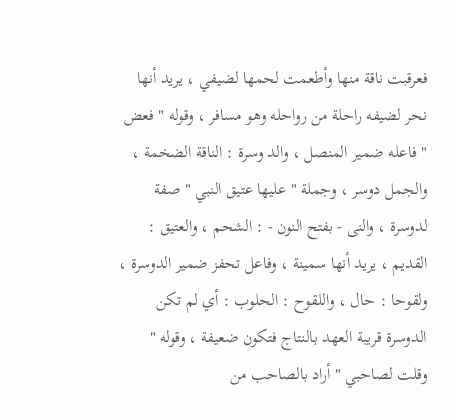فعرقبت ناقة منها وأطعمت لحمها لضيفي ، يريد أنها نحر لضيفه راحلة من رواحله وهو مسافر ، وقوله " فعض " فاعله ضمير المنصل ، والد وسرة : الناقة الضخمة ، والجمل دوسر ، وجملة " عليها عتيق النبي " صفة لدوسرة ، والنى - بفتح النون - : الشحم ، والعتيق : القديم ، يريد أنها سمينة ، وفاعل تحفز ضمير الدوسرة ، ولقوحا : حال ، واللقوح : الحلوب : أي لم تكن الدوسرة قريبة العهد بالنتاج فتكون ضعيفة ، وقوله " وقلت لصاحبي " أراد بالصاحب من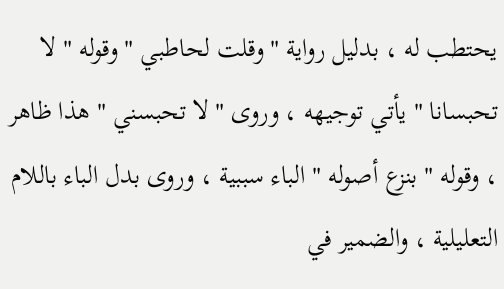يحتطب له ، بدليل رواية " وقلت لحاطبي " وقوله " لا تحبسانا " يأتي توجيهه ، وروى " لا تحبسني " هذا ظاهر ، وقوله " بنزع أصوله " الباء سببية ، وروى بدل الباء باللام التعليلية ، والضمير في